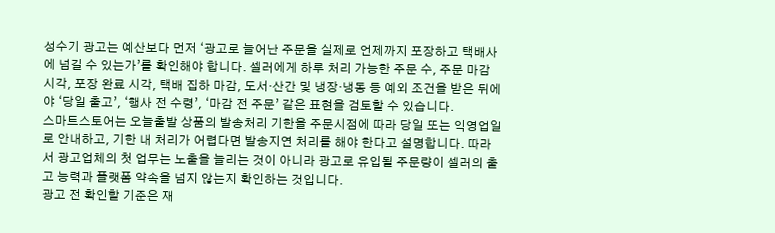성수기 광고는 예산보다 먼저 ‘광고로 늘어난 주문을 실제로 언제까지 포장하고 택배사에 넘길 수 있는가’를 확인해야 합니다. 셀러에게 하루 처리 가능한 주문 수, 주문 마감 시각, 포장 완료 시각, 택배 집하 마감, 도서·산간 및 냉장·냉동 등 예외 조건을 받은 뒤에야 ‘당일 출고’, ‘행사 전 수령’, ‘마감 전 주문’ 같은 표현을 검토할 수 있습니다.
스마트스토어는 오늘출발 상품의 발송처리 기한을 주문시점에 따라 당일 또는 익영업일로 안내하고, 기한 내 처리가 어렵다면 발송지연 처리를 해야 한다고 설명합니다. 따라서 광고업체의 첫 업무는 노출을 늘리는 것이 아니라 광고로 유입될 주문량이 셀러의 출고 능력과 플랫폼 약속을 넘지 않는지 확인하는 것입니다.
광고 전 확인할 기준은 재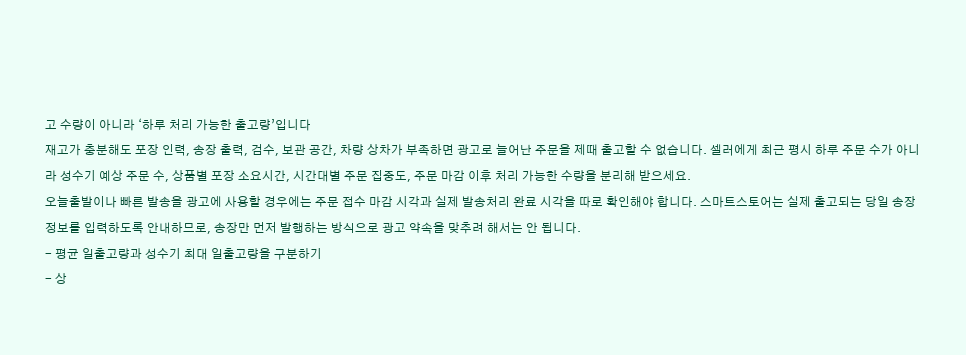고 수량이 아니라 ‘하루 처리 가능한 출고량’입니다
재고가 충분해도 포장 인력, 송장 출력, 검수, 보관 공간, 차량 상차가 부족하면 광고로 늘어난 주문을 제때 출고할 수 없습니다. 셀러에게 최근 평시 하루 주문 수가 아니라 성수기 예상 주문 수, 상품별 포장 소요시간, 시간대별 주문 집중도, 주문 마감 이후 처리 가능한 수량을 분리해 받으세요.
오늘출발이나 빠른 발송을 광고에 사용할 경우에는 주문 접수 마감 시각과 실제 발송처리 완료 시각을 따로 확인해야 합니다. 스마트스토어는 실제 출고되는 당일 송장 정보를 입력하도록 안내하므로, 송장만 먼저 발행하는 방식으로 광고 약속을 맞추려 해서는 안 됩니다.
- 평균 일출고량과 성수기 최대 일출고량을 구분하기
- 상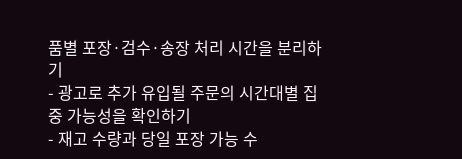품별 포장·검수·송장 처리 시간을 분리하기
- 광고로 추가 유입될 주문의 시간대별 집중 가능성을 확인하기
- 재고 수량과 당일 포장 가능 수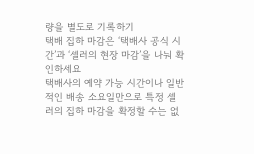량을 별도로 기록하기
택배 집하 마감은 ‘택배사 공식 시간’과 ‘셀러의 현장 마감’을 나눠 확인하세요
택배사의 예약 가능 시간이나 일반적인 배송 소요일만으로 특정 셀러의 집하 마감을 확정할 수는 없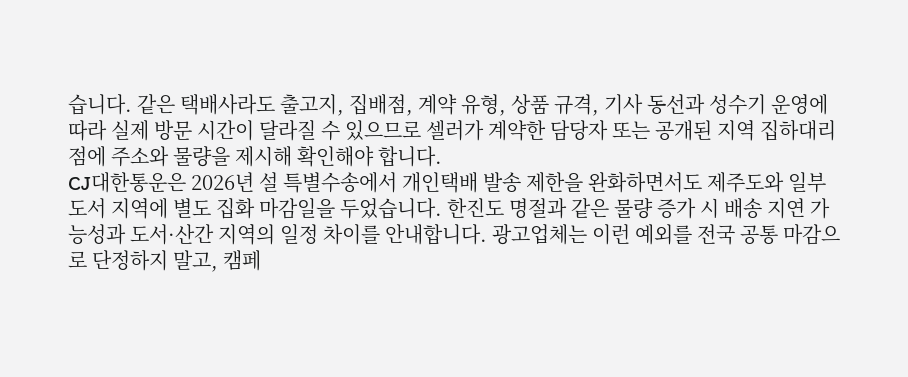습니다. 같은 택배사라도 출고지, 집배점, 계약 유형, 상품 규격, 기사 동선과 성수기 운영에 따라 실제 방문 시간이 달라질 수 있으므로 셀러가 계약한 담당자 또는 공개된 지역 집하대리점에 주소와 물량을 제시해 확인해야 합니다.
CJ대한통운은 2026년 설 특별수송에서 개인택배 발송 제한을 완화하면서도 제주도와 일부 도서 지역에 별도 집화 마감일을 두었습니다. 한진도 명절과 같은 물량 증가 시 배송 지연 가능성과 도서·산간 지역의 일정 차이를 안내합니다. 광고업체는 이런 예외를 전국 공통 마감으로 단정하지 말고, 캠페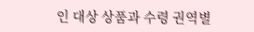인 대상 상품과 수령 권역별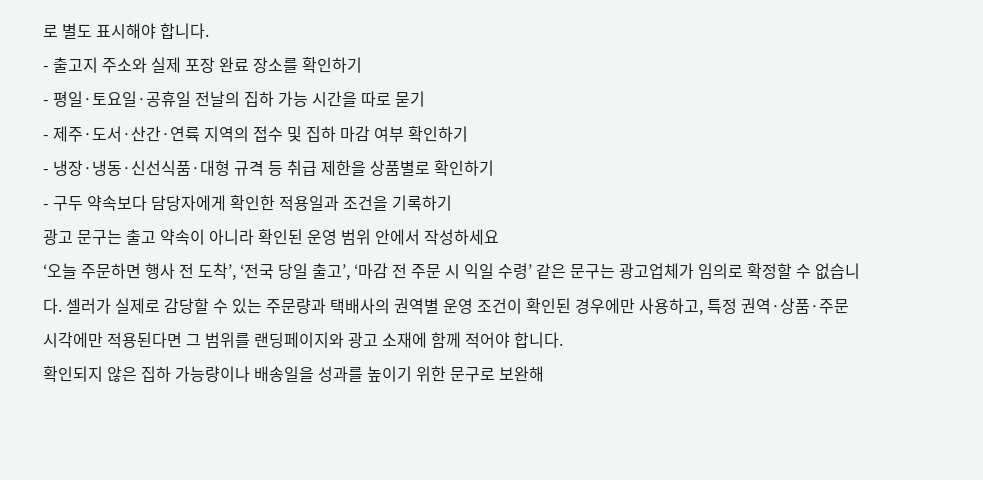로 별도 표시해야 합니다.
- 출고지 주소와 실제 포장 완료 장소를 확인하기
- 평일·토요일·공휴일 전날의 집하 가능 시간을 따로 묻기
- 제주·도서·산간·연륙 지역의 접수 및 집하 마감 여부 확인하기
- 냉장·냉동·신선식품·대형 규격 등 취급 제한을 상품별로 확인하기
- 구두 약속보다 담당자에게 확인한 적용일과 조건을 기록하기
광고 문구는 출고 약속이 아니라 확인된 운영 범위 안에서 작성하세요
‘오늘 주문하면 행사 전 도착’, ‘전국 당일 출고’, ‘마감 전 주문 시 익일 수령’ 같은 문구는 광고업체가 임의로 확정할 수 없습니다. 셀러가 실제로 감당할 수 있는 주문량과 택배사의 권역별 운영 조건이 확인된 경우에만 사용하고, 특정 권역·상품·주문 시각에만 적용된다면 그 범위를 랜딩페이지와 광고 소재에 함께 적어야 합니다.
확인되지 않은 집하 가능량이나 배송일을 성과를 높이기 위한 문구로 보완해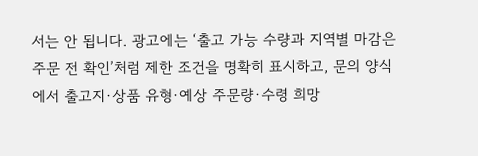서는 안 됩니다. 광고에는 ‘출고 가능 수량과 지역별 마감은 주문 전 확인’처럼 제한 조건을 명확히 표시하고, 문의 양식에서 출고지·상품 유형·예상 주문량·수령 희망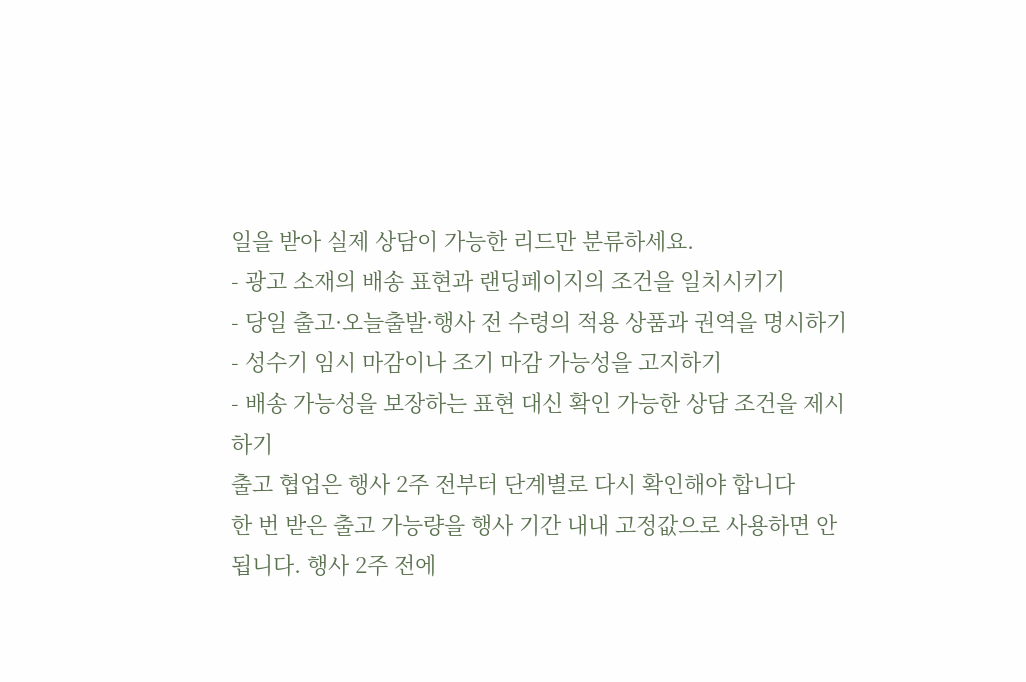일을 받아 실제 상담이 가능한 리드만 분류하세요.
- 광고 소재의 배송 표현과 랜딩페이지의 조건을 일치시키기
- 당일 출고·오늘출발·행사 전 수령의 적용 상품과 권역을 명시하기
- 성수기 임시 마감이나 조기 마감 가능성을 고지하기
- 배송 가능성을 보장하는 표현 대신 확인 가능한 상담 조건을 제시하기
출고 협업은 행사 2주 전부터 단계별로 다시 확인해야 합니다
한 번 받은 출고 가능량을 행사 기간 내내 고정값으로 사용하면 안 됩니다. 행사 2주 전에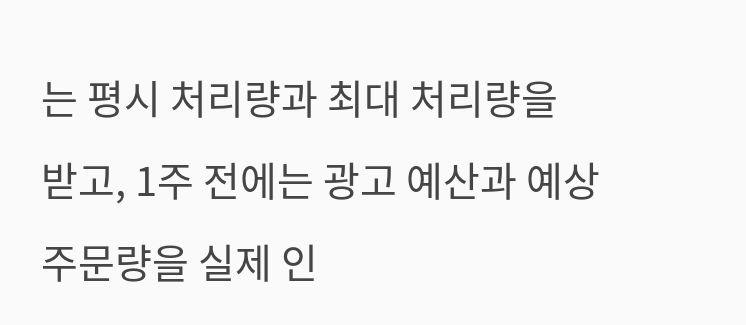는 평시 처리량과 최대 처리량을 받고, 1주 전에는 광고 예산과 예상 주문량을 실제 인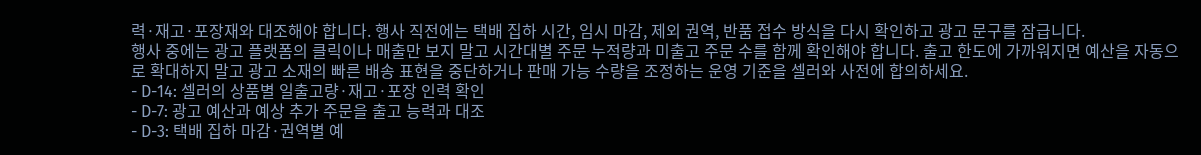력·재고·포장재와 대조해야 합니다. 행사 직전에는 택배 집하 시간, 임시 마감, 제외 권역, 반품 접수 방식을 다시 확인하고 광고 문구를 잠급니다.
행사 중에는 광고 플랫폼의 클릭이나 매출만 보지 말고 시간대별 주문 누적량과 미출고 주문 수를 함께 확인해야 합니다. 출고 한도에 가까워지면 예산을 자동으로 확대하지 말고 광고 소재의 빠른 배송 표현을 중단하거나 판매 가능 수량을 조정하는 운영 기준을 셀러와 사전에 합의하세요.
- D-14: 셀러의 상품별 일출고량·재고·포장 인력 확인
- D-7: 광고 예산과 예상 추가 주문을 출고 능력과 대조
- D-3: 택배 집하 마감·권역별 예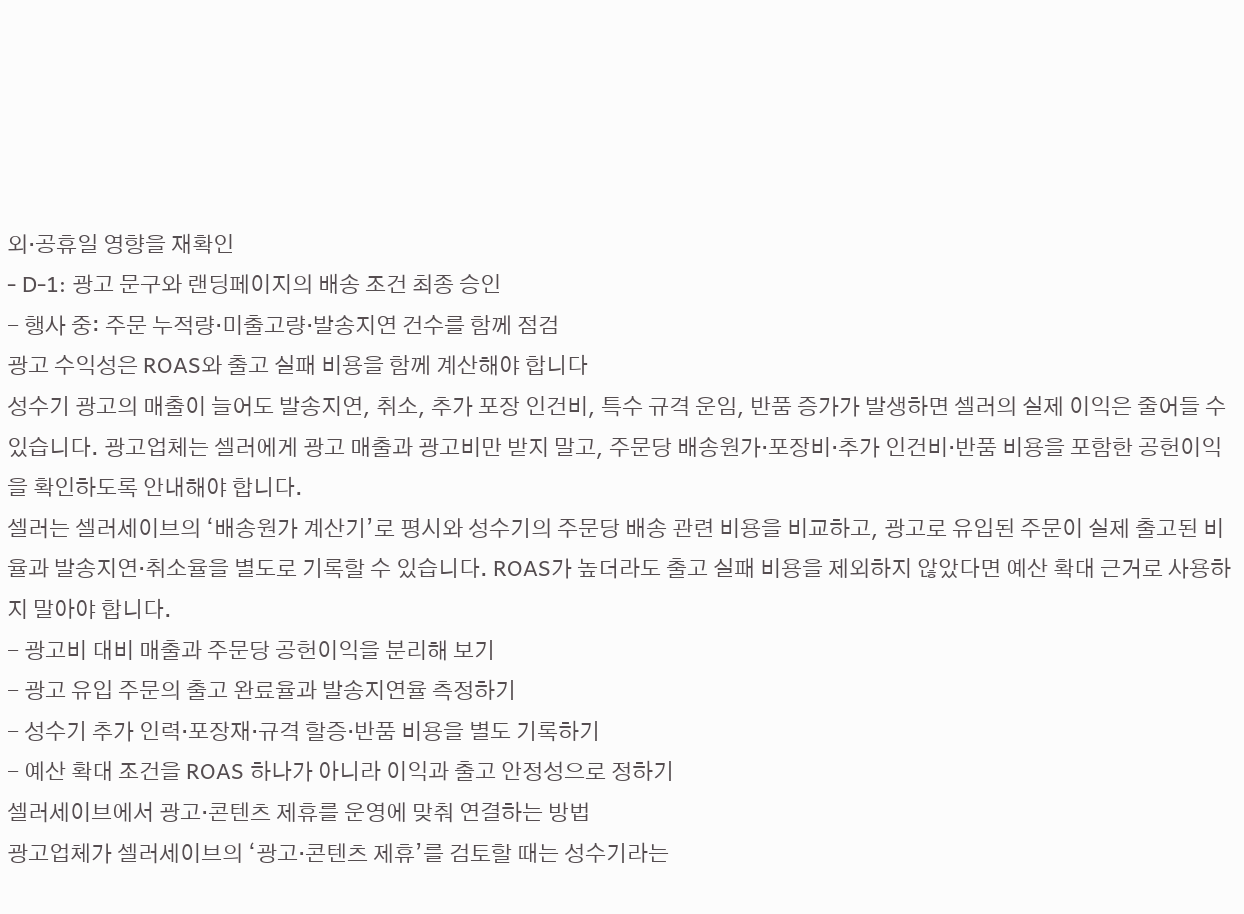외·공휴일 영향을 재확인
- D-1: 광고 문구와 랜딩페이지의 배송 조건 최종 승인
- 행사 중: 주문 누적량·미출고량·발송지연 건수를 함께 점검
광고 수익성은 ROAS와 출고 실패 비용을 함께 계산해야 합니다
성수기 광고의 매출이 늘어도 발송지연, 취소, 추가 포장 인건비, 특수 규격 운임, 반품 증가가 발생하면 셀러의 실제 이익은 줄어들 수 있습니다. 광고업체는 셀러에게 광고 매출과 광고비만 받지 말고, 주문당 배송원가·포장비·추가 인건비·반품 비용을 포함한 공헌이익을 확인하도록 안내해야 합니다.
셀러는 셀러세이브의 ‘배송원가 계산기’로 평시와 성수기의 주문당 배송 관련 비용을 비교하고, 광고로 유입된 주문이 실제 출고된 비율과 발송지연·취소율을 별도로 기록할 수 있습니다. ROAS가 높더라도 출고 실패 비용을 제외하지 않았다면 예산 확대 근거로 사용하지 말아야 합니다.
- 광고비 대비 매출과 주문당 공헌이익을 분리해 보기
- 광고 유입 주문의 출고 완료율과 발송지연율 측정하기
- 성수기 추가 인력·포장재·규격 할증·반품 비용을 별도 기록하기
- 예산 확대 조건을 ROAS 하나가 아니라 이익과 출고 안정성으로 정하기
셀러세이브에서 광고·콘텐츠 제휴를 운영에 맞춰 연결하는 방법
광고업체가 셀러세이브의 ‘광고·콘텐츠 제휴’를 검토할 때는 성수기라는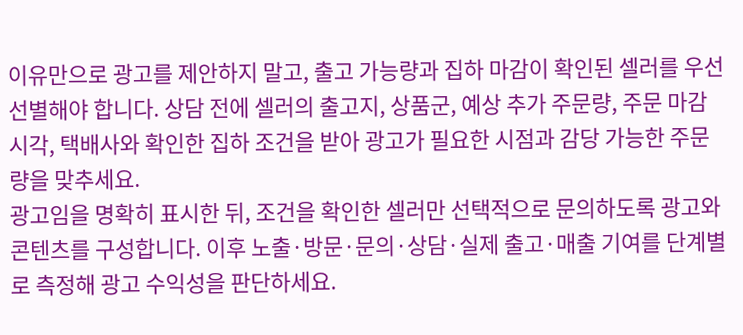이유만으로 광고를 제안하지 말고, 출고 가능량과 집하 마감이 확인된 셀러를 우선 선별해야 합니다. 상담 전에 셀러의 출고지, 상품군, 예상 추가 주문량, 주문 마감 시각, 택배사와 확인한 집하 조건을 받아 광고가 필요한 시점과 감당 가능한 주문량을 맞추세요.
광고임을 명확히 표시한 뒤, 조건을 확인한 셀러만 선택적으로 문의하도록 광고와 콘텐츠를 구성합니다. 이후 노출·방문·문의·상담·실제 출고·매출 기여를 단계별로 측정해 광고 수익성을 판단하세요.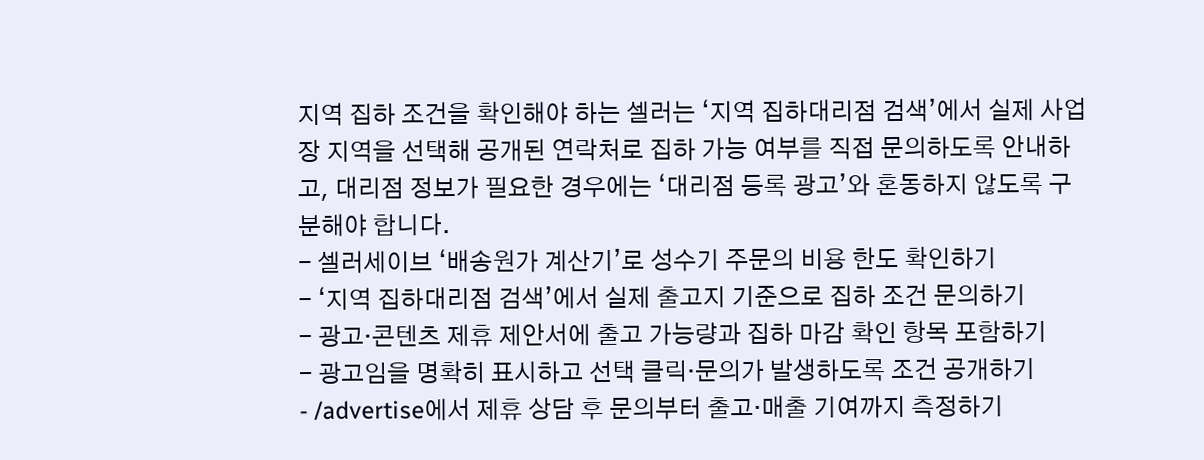지역 집하 조건을 확인해야 하는 셀러는 ‘지역 집하대리점 검색’에서 실제 사업장 지역을 선택해 공개된 연락처로 집하 가능 여부를 직접 문의하도록 안내하고, 대리점 정보가 필요한 경우에는 ‘대리점 등록 광고’와 혼동하지 않도록 구분해야 합니다.
- 셀러세이브 ‘배송원가 계산기’로 성수기 주문의 비용 한도 확인하기
- ‘지역 집하대리점 검색’에서 실제 출고지 기준으로 집하 조건 문의하기
- 광고·콘텐츠 제휴 제안서에 출고 가능량과 집하 마감 확인 항목 포함하기
- 광고임을 명확히 표시하고 선택 클릭·문의가 발생하도록 조건 공개하기
- /advertise에서 제휴 상담 후 문의부터 출고·매출 기여까지 측정하기